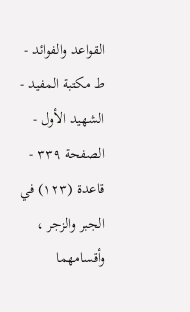القواعد والفوائد - ط مکتبة المفید - الشهيد الأول - الصفحة ٣٣٩ - قاعدة (١٢٣) في الجبر والزجر ، وأقسامهما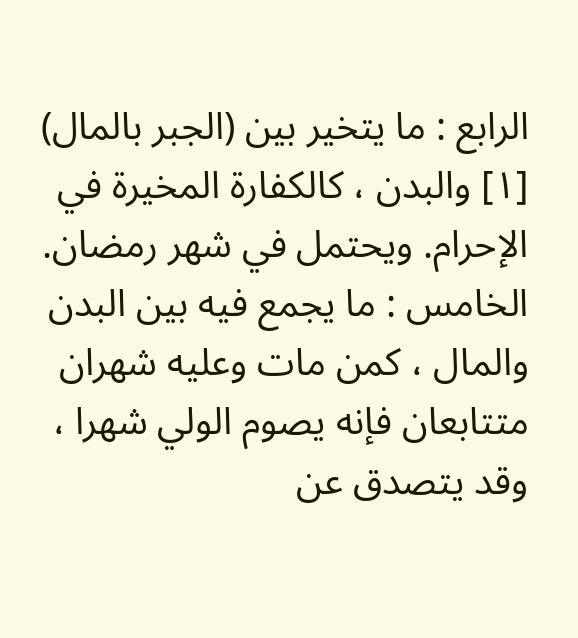الرابع : ما يتخير بين (الجبر بالمال) [١] والبدن ، كالكفارة المخيرة في الإحرام. ويحتمل في شهر رمضان.
الخامس : ما يجمع فيه بين البدن والمال ، كمن مات وعليه شهران متتابعان فإنه يصوم الولي شهرا ، وقد يتصدق عن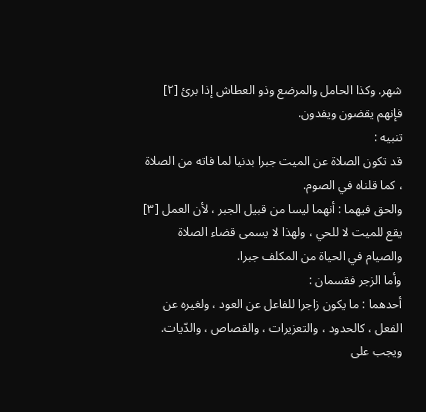شهر. وكذا الحامل والمرضع وذو العطاش إذا برئ [٢] فإنهم يقضون ويفدون.
تنبيه :
قد تكون الصلاة عن الميت جبرا بدنيا لما فاته من الصلاة ، كما قلناه في الصوم.
والحق فيهما : أنهما ليسا من قبيل الجبر ، لأن العمل [٣] يقع للميت لا للحي ، ولهذا لا يسمى قضاء الصلاة والصيام في الحياة من المكلف جبرا.
وأما الزجر فقسمان :
أحدهما : ما يكون زاجرا للفاعل عن العود ، ولغيره عن الفعل ، كالحدود ، والتعزيرات ، والقصاص ، والدّيات.
ويجب على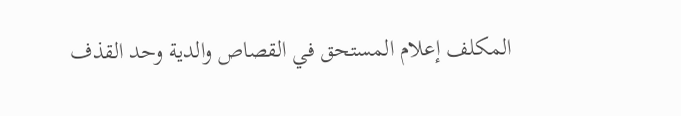المكلف إعلام المستحق في القصاص والدية وحد القذف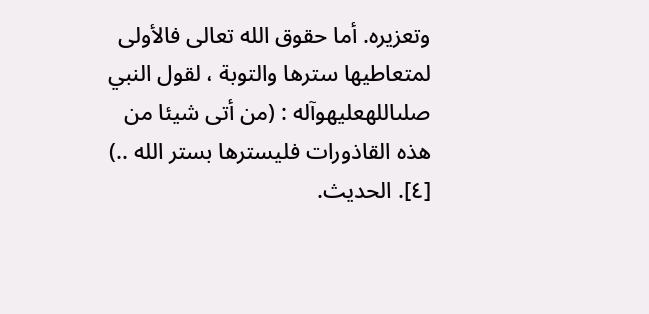وتعزيره. أما حقوق الله تعالى فالأولى لمتعاطيها سترها والتوبة ، لقول النبي صلىاللهعليهوآله : (من أتى شيئا من هذه القاذورات فليسترها بستر الله ..) [٤]. الحديث.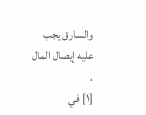والسارق يجب عليه إيصال المال ،
[١] في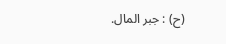(ح) : جبر المال.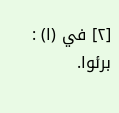[٢] في (ا) : برئوا.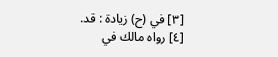[٣] في (ح) زيادة : قد.
[٤] رواه مالك في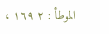الموطأ : ٢ ١٦٩ ،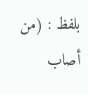بلفظ : (من أصاب